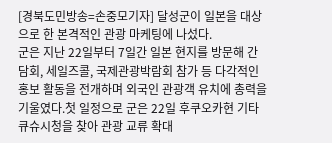[경북도민방송=손중모기자] 달성군이 일본을 대상으로 한 본격적인 관광 마케팅에 나섰다.
군은 지난 22일부터 7일간 일본 현지를 방문해 간담회, 세일즈콜, 국제관광박람회 참가 등 다각적인 홍보 활동을 전개하며 외국인 관광객 유치에 총력을 기울였다.첫 일정으로 군은 22일 후쿠오카현 기타큐슈시청을 찾아 관광 교류 확대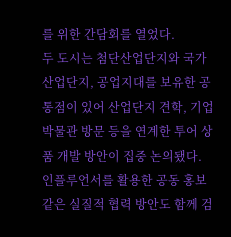를 위한 간담회를 열었다.
두 도시는 첨단산업단지와 국가산업단지, 공업지대를 보유한 공통점이 있어 산업단지 견학, 기업박물관 방문 등을 연계한 투어 상품 개발 방안이 집중 논의됐다.
인플루언서를 활용한 공동 홍보 같은 실질적 협력 방안도 함께 검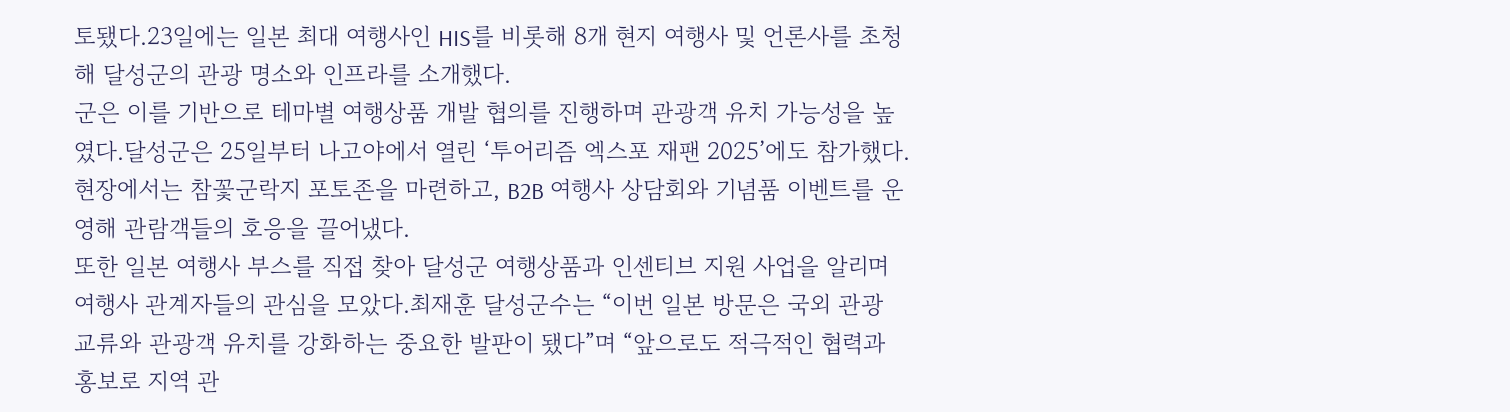토됐다.23일에는 일본 최대 여행사인 HIS를 비롯해 8개 현지 여행사 및 언론사를 초청해 달성군의 관광 명소와 인프라를 소개했다.
군은 이를 기반으로 테마별 여행상품 개발 협의를 진행하며 관광객 유치 가능성을 높였다.달성군은 25일부터 나고야에서 열린 ‘투어리즘 엑스포 재팬 2025’에도 참가했다.
현장에서는 참꽃군락지 포토존을 마련하고, B2B 여행사 상담회와 기념품 이벤트를 운영해 관람객들의 호응을 끌어냈다.
또한 일본 여행사 부스를 직접 찾아 달성군 여행상품과 인센티브 지원 사업을 알리며 여행사 관계자들의 관심을 모았다.최재훈 달성군수는 “이번 일본 방문은 국외 관광 교류와 관광객 유치를 강화하는 중요한 발판이 됐다”며 “앞으로도 적극적인 협력과 홍보로 지역 관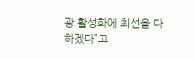광 활성화에 최선을 다하겠다”고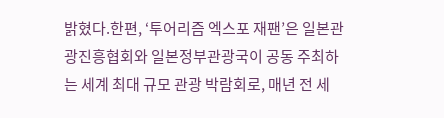밝혔다.한편, ‘투어리즘 엑스포 재팬’은 일본관광진흥협회와 일본정부관광국이 공동 주최하는 세계 최대 규모 관광 박람회로, 매년 전 세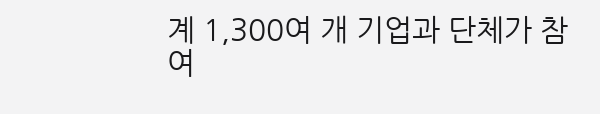계 1,300여 개 기업과 단체가 참여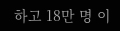하고 18만 명 이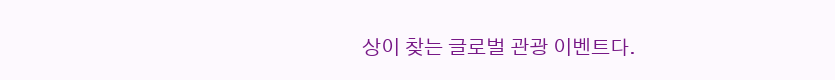상이 찾는 글로벌 관광 이벤트다.